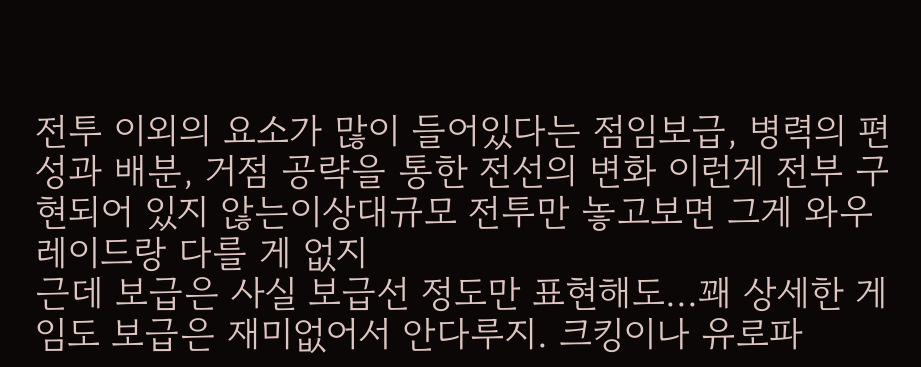전투 이외의 요소가 많이 들어있다는 점임보급, 병력의 편성과 배분, 거점 공략을 통한 전선의 변화 이런게 전부 구현되어 있지 않는이상대규모 전투만 놓고보면 그게 와우 레이드랑 다를 게 없지
근데 보급은 사실 보급선 정도만 표현해도...꽤 상세한 게임도 보급은 재미없어서 안다루지. 크킹이나 유로파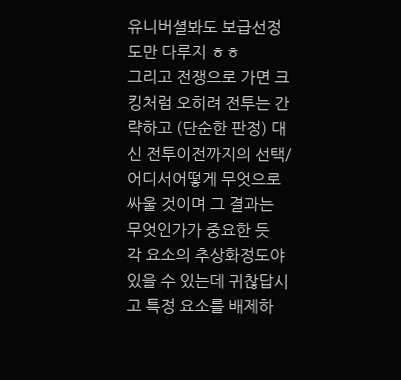유니버셜봐도 보급선정도만 다루지 ㅎㅎ
그리고 전쟁으로 가면 크킹처럼 오히려 전투는 간략하고 (단순한 판정) 대신 전투이전까지의 선택/ 어디서어떻게 무엇으로 싸울 것이며 그 결과는 무엇인가가 중요한 듯
각 요소의 추상화정도야 있을 수 있는데 귀찮답시고 특정 요소를 배제하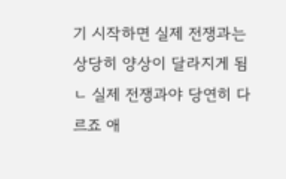기 시작하면 실제 전쟁과는 상당히 양상이 달라지게 됨
ㄴ 실제 전쟁과야 당연히 다르죠 애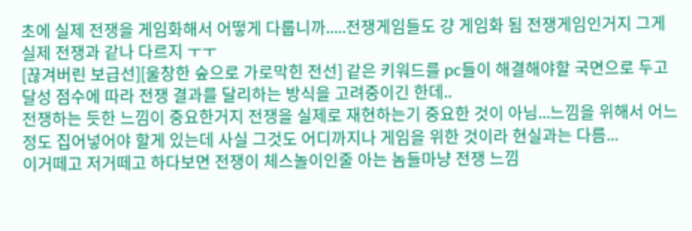초에 실제 전쟁을 게임화해서 어떻게 다룹니까.....전쟁게임들도 걍 게임화 됨 전쟁게임인거지 그게 실제 전쟁과 같나 다르지 ㅜㅜ
[끊겨버린 보급선][울창한 숲으로 가로막힌 전선] 같은 키워드를 pc들이 해결해야할 국면으로 두고 달성 점수에 따라 전쟁 결과를 달리하는 방식을 고려중이긴 한데..
전쟁하는 듯한 느낌이 중요한거지 전쟁을 실제로 재현하는기 중요한 것이 아님...느낌을 위해서 어느정도 집어넣어야 할게 있는데 사실 그것도 어디까지나 게임을 위한 것이라 현실과는 다름...
이거떼고 저거떼고 하다보면 전쟁이 체스놀이인줄 아는 놈들마냥 전쟁 느낌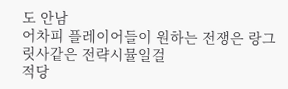도 안남
어차피 플레이어들이 원하는 전쟁은 랑그릿사같은 전략시뮬일걸
적당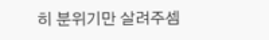히 분위기만 살려주셈